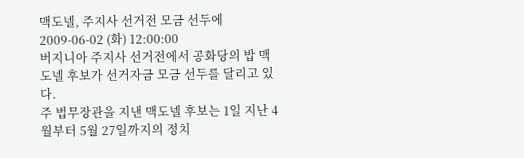맥도넬, 주지사 선거전 모금 선두에
2009-06-02 (화) 12:00:00
버지니아 주지사 선거전에서 공화당의 밥 맥도넬 후보가 선거자금 모금 선두를 달리고 있다.
주 법무장관을 지낸 맥도넬 후보는 1일 지난 4월부터 5월 27일까지의 정치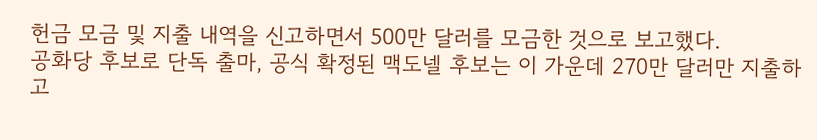헌금 모금 및 지출 내역을 신고하면서 500만 달러를 모금한 것으로 보고했다.
공화당 후보로 단독 출마, 공식 확정된 맥도넬 후보는 이 가운데 270만 달러만 지출하고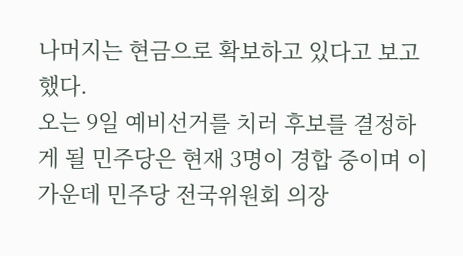나머지는 현금으로 확보하고 있다고 보고했다.
오는 9일 예비선거를 치러 후보를 결정하게 될 민주당은 현재 3명이 경합 중이며 이 가운데 민주당 전국위원회 의장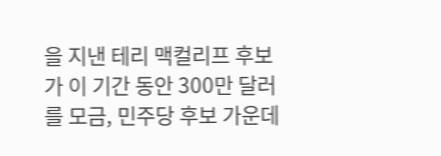을 지낸 테리 맥컬리프 후보가 이 기간 동안 300만 달러를 모금, 민주당 후보 가운데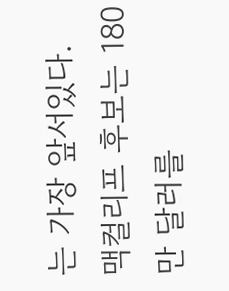는 가장 앞서있다.
맥컬리프 후보는 180만 달러를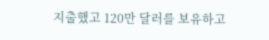지출했고 120만 달러를 보유하고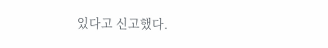있다고 신고했다.